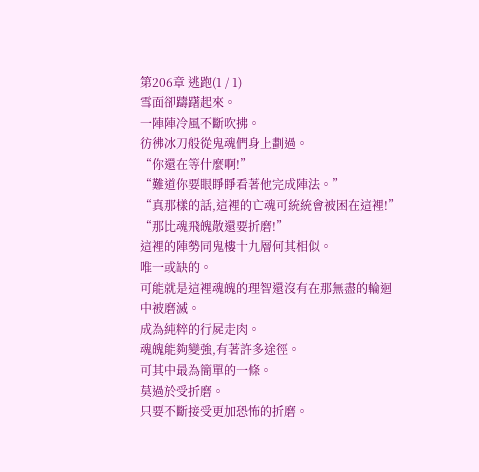第206章 逃跑(1 / 1)
雪面卻躊躇起來。
一陣陣冷風不斷吹拂。
彷彿冰刀般從鬼魂們身上劃過。
“你還在等什麼啊!”
“難道你要眼睜睜看著他完成陣法。”
“真那樣的話,這裡的亡魂可統統會被困在這裡!”
“那比魂飛魄散還要折磨!”
這裡的陣勢同鬼樓十九層何其相似。
唯一或缺的。
可能就是這裡魂魄的理智還沒有在那無盡的輪迴中被磨滅。
成為純粹的行屍走肉。
魂魄能夠變強,有著許多途徑。
可其中最為簡單的一條。
莫過於受折磨。
只要不斷接受更加恐怖的折磨。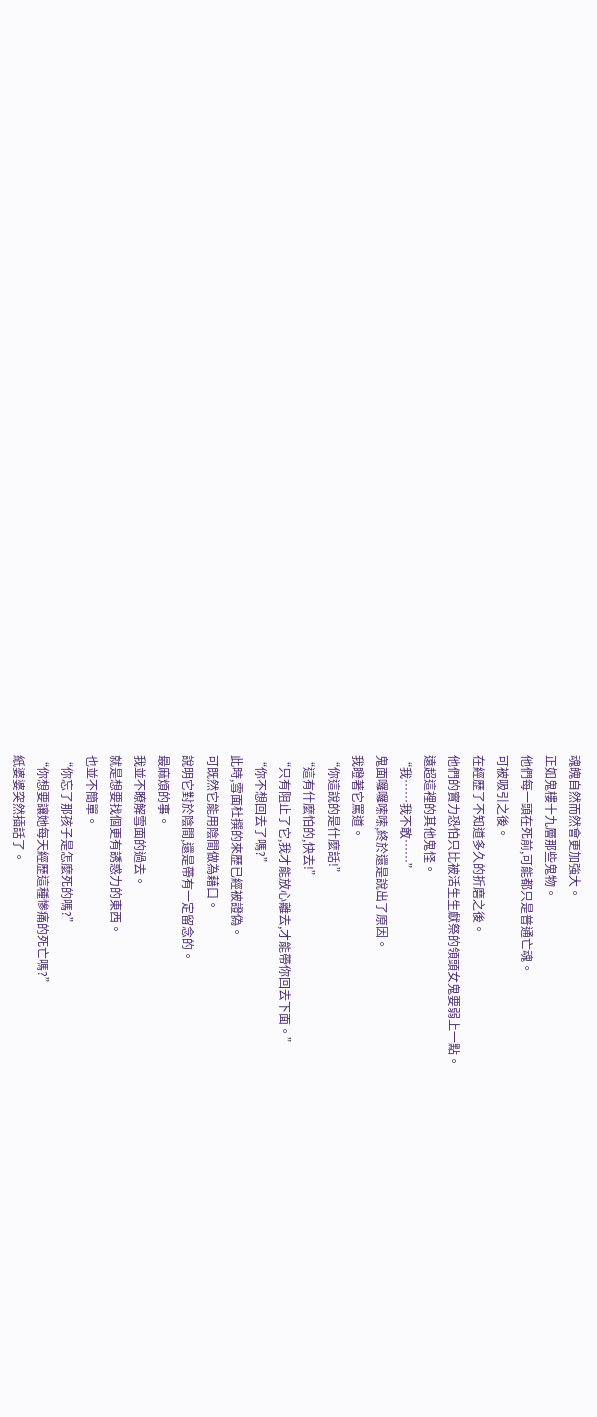魂魄自然而然會更加強大。
正如鬼樓十九層那些鬼物。
他們每一頭在死前,可能都只是普通亡魂。
可被吸引之後。
在經歷了不知道多久的折磨之後。
他們的實力恐怕只比被活生生獻祭的領頭女鬼要弱上一點。
遠超這裡的其他鬼怪。
“我……我不敢……”
鬼面囉囉嗦嗦,終於還是說出了原因。
我瞪著它罵道。
“你這說的是什麼話!”
“這有什麼怕的,快去!”
“只有阻止了它,我才能放心離去,才能帶你回去下面。”
“你不想回去了嗎?”
此時,雪面杜撰的來歷已經被證偽。
可既然它能用陰間做為藉口。
說明它對於陰間,還是帶有一定留念的。
最麻煩的事。
我並不瞭解雪面的過去。
就是想要找個更有誘惑力的東西。
也並不簡單。
“你忘了那孩子是怎麼死的嗎?”
“你想要讓她每天經歷這種慘痛的死亡嗎?”
紙婆婆突然插話了。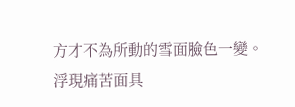方才不為所動的雪面臉色一變。
浮現痛苦面具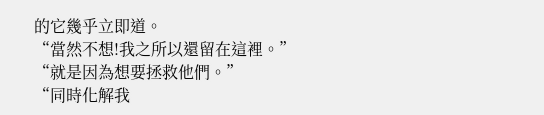的它幾乎立即道。
“當然不想!我之所以還留在這裡。”
“就是因為想要拯救他們。”
“同時化解我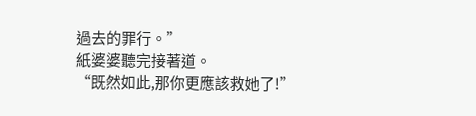過去的罪行。”
紙婆婆聽完接著道。
“既然如此,那你更應該救她了!”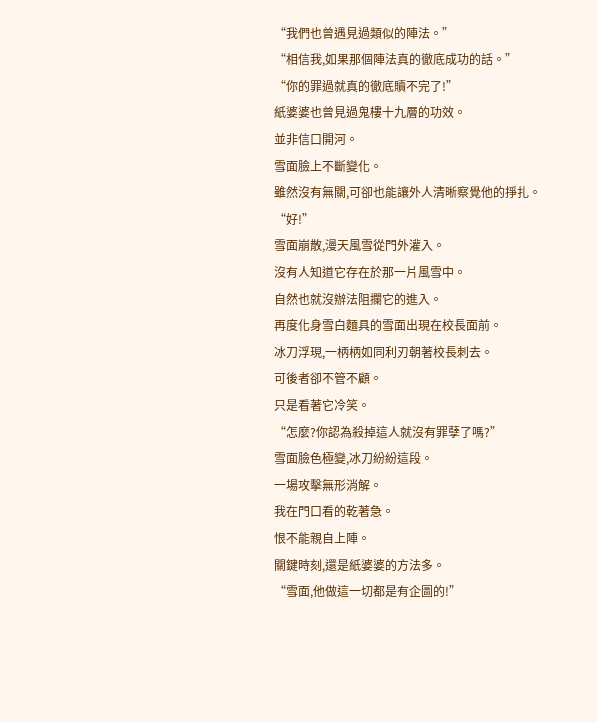“我們也曾遇見過類似的陣法。”
“相信我,如果那個陣法真的徹底成功的話。”
“你的罪過就真的徹底贖不完了!”
紙婆婆也曾見過鬼樓十九層的功效。
並非信口開河。
雪面臉上不斷變化。
雖然沒有無關,可卻也能讓外人清晰察覺他的掙扎。
“好!”
雪面崩散,漫天風雪從門外灌入。
沒有人知道它存在於那一片風雪中。
自然也就沒辦法阻攔它的進入。
再度化身雪白麵具的雪面出現在校長面前。
冰刀浮現,一柄柄如同利刃朝著校長刺去。
可後者卻不管不顧。
只是看著它冷笑。
“怎麼?你認為殺掉這人就沒有罪孽了嗎?”
雪面臉色極變,冰刀紛紛這段。
一場攻擊無形消解。
我在門口看的乾著急。
恨不能親自上陣。
關鍵時刻,還是紙婆婆的方法多。
“雪面,他做這一切都是有企圖的!”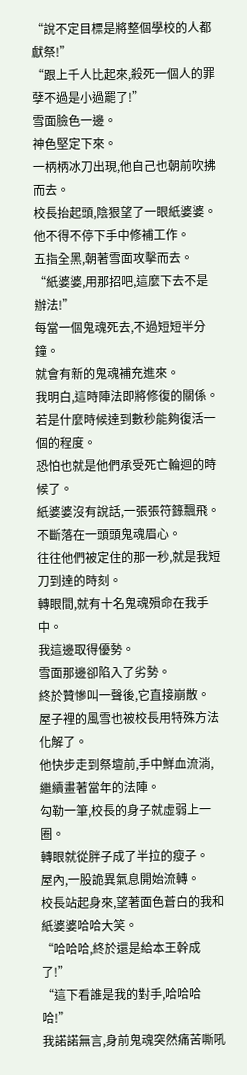“說不定目標是將整個學校的人都獻祭!”
“跟上千人比起來,殺死一個人的罪孽不過是小過罷了!”
雪面臉色一邊。
神色堅定下來。
一柄柄冰刀出現,他自己也朝前吹拂而去。
校長抬起頭,陰狠望了一眼紙婆婆。
他不得不停下手中修補工作。
五指全黑,朝著雪面攻擊而去。
“紙婆婆,用那招吧,這麼下去不是辦法!”
每當一個鬼魂死去,不過短短半分鐘。
就會有新的鬼魂補充進來。
我明白,這時陣法即將修復的關係。
若是什麼時候達到數秒能夠復活一個的程度。
恐怕也就是他們承受死亡輪迴的時候了。
紙婆婆沒有說話,一張張符籙飄飛。
不斷落在一頭頭鬼魂眉心。
往往他們被定住的那一秒,就是我短刀到達的時刻。
轉眼間,就有十名鬼魂殞命在我手中。
我這邊取得優勢。
雪面那邊卻陷入了劣勢。
終於贊慘叫一聲後,它直接崩散。
屋子裡的風雪也被校長用特殊方法化解了。
他快步走到祭壇前,手中鮮血流淌,繼續畫著當年的法陣。
勾勒一筆,校長的身子就虛弱上一圈。
轉眼就從胖子成了半拉的瘦子。
屋內,一股詭異氣息開始流轉。
校長站起身來,望著面色蒼白的我和紙婆婆哈哈大笑。
“哈哈哈,終於還是給本王幹成了!”
“這下看誰是我的對手,哈哈哈哈!”
我諾諾無言,身前鬼魂突然痛苦嘶吼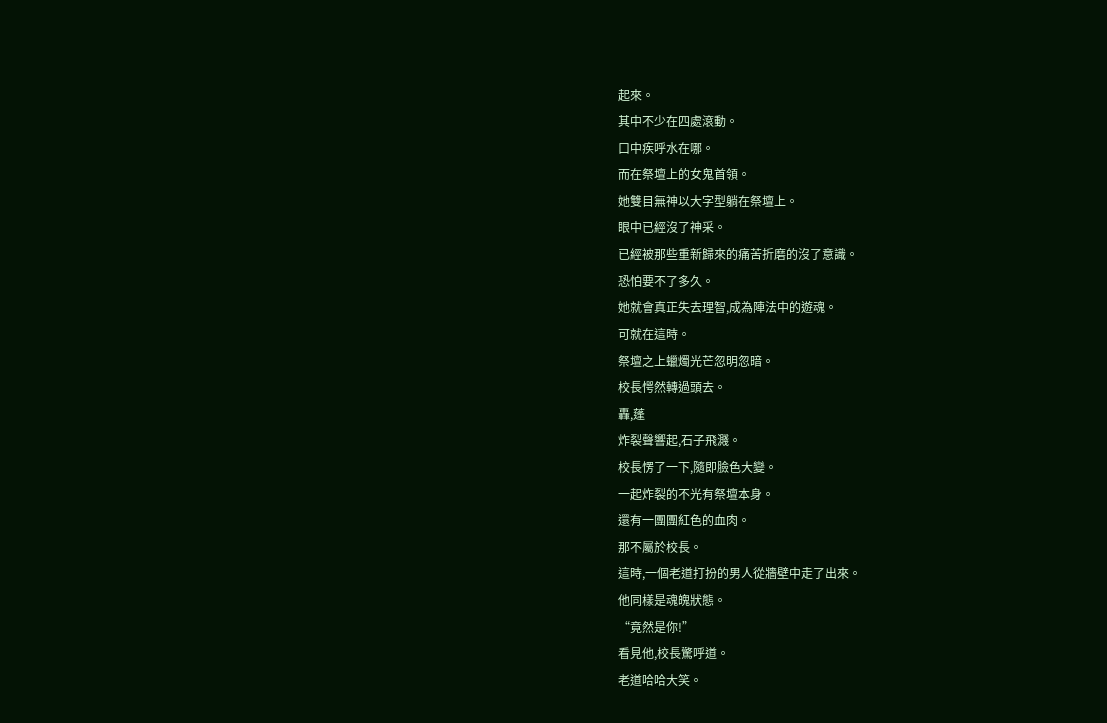起來。
其中不少在四處滾動。
口中疾呼水在哪。
而在祭壇上的女鬼首領。
她雙目無神以大字型躺在祭壇上。
眼中已經沒了神采。
已經被那些重新歸來的痛苦折磨的沒了意識。
恐怕要不了多久。
她就會真正失去理智,成為陣法中的遊魂。
可就在這時。
祭壇之上蠟燭光芒忽明忽暗。
校長愕然轉過頭去。
轟,蓬
炸裂聲響起,石子飛濺。
校長愣了一下,隨即臉色大變。
一起炸裂的不光有祭壇本身。
還有一團團紅色的血肉。
那不屬於校長。
這時,一個老道打扮的男人從牆壁中走了出來。
他同樣是魂魄狀態。
“竟然是你!”
看見他,校長驚呼道。
老道哈哈大笑。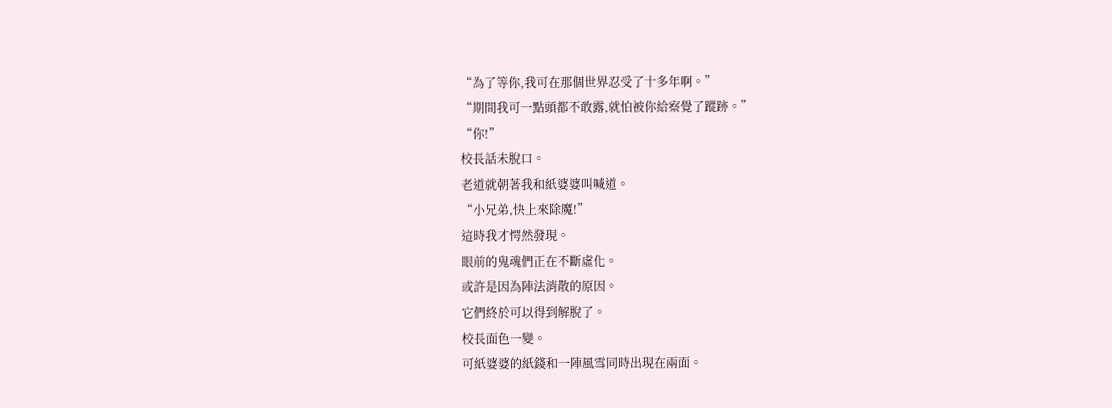“為了等你,我可在那個世界忍受了十多年啊。”
“期間我可一點頭都不敢露,就怕被你給察覺了蹤跡。”
“你!”
校長話未脫口。
老道就朝著我和紙婆婆叫喊道。
“小兄弟,快上來除魔!”
這時我才愕然發現。
眼前的鬼魂們正在不斷虛化。
或許是因為陣法消散的原因。
它們終於可以得到解脫了。
校長面色一變。
可紙婆婆的紙錢和一陣風雪同時出現在兩面。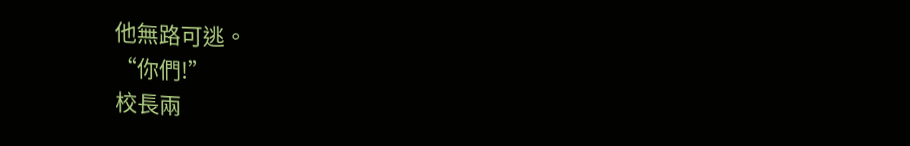他無路可逃。
“你們!”
校長兩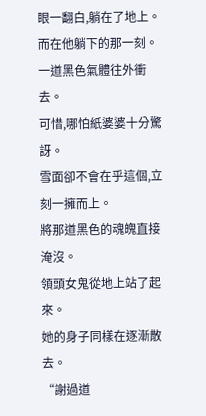眼一翻白,躺在了地上。
而在他躺下的那一刻。
一道黑色氣體往外衝去。
可惜,哪怕紙婆婆十分驚訝。
雪面卻不會在乎這個,立刻一擁而上。
將那道黑色的魂魄直接淹沒。
領頭女鬼從地上站了起來。
她的身子同樣在逐漸散去。
“謝過道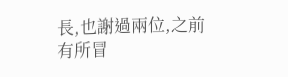長,也謝過兩位,之前有所冒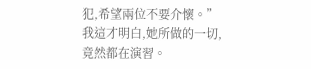犯,希望兩位不要介懷。”
我這才明白,她所做的一切,竟然都在演習。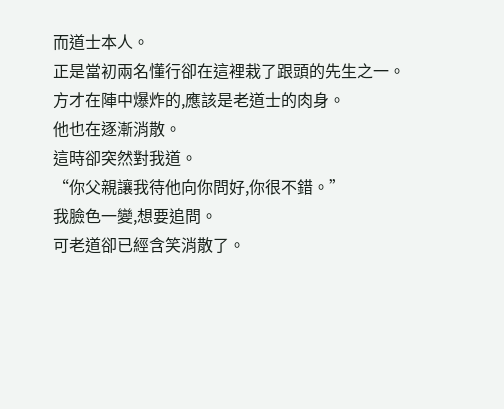而道士本人。
正是當初兩名懂行卻在這裡栽了跟頭的先生之一。
方才在陣中爆炸的,應該是老道士的肉身。
他也在逐漸消散。
這時卻突然對我道。
“你父親讓我待他向你問好,你很不錯。”
我臉色一變,想要追問。
可老道卻已經含笑消散了。